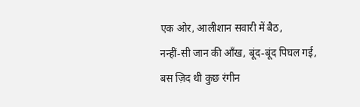एक ओर, आलीशान सवारी में बैठ,
नन्हीं-सी जान की आँख, बूंद-बूंद पिघल गई,
बस ज़िद थी कुछ रंगीन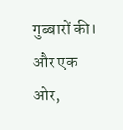गुब्बारों की।
और एक ओर,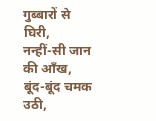गुब्बारों से घिरी,
नन्हीं-सी जान की आँख, बूंद-बूंद चमक उठी,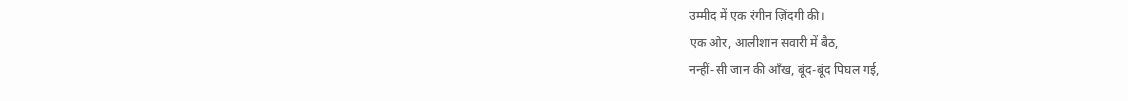उम्मीद में एक रंगीन ज़िंदगी की।
एक ओर, आलीशान सवारी में बैठ,
नन्हीं-सी जान की आँख, बूंद-बूंद पिघल गई,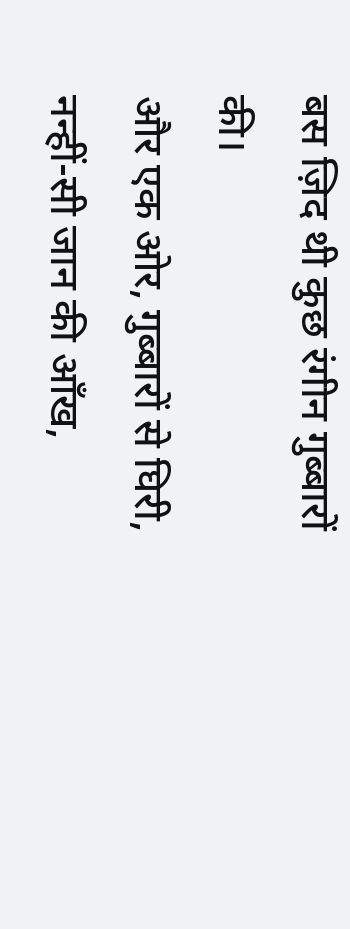बस ज़िद थी कुछ रंगीन गुब्बारों की।
और एक ओर, गुब्बारों से घिरी,
नन्हीं-सी जान की आँख,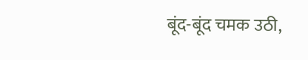बूंद-बूंद चमक उठी,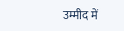उम्मीद में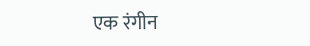एक रंगीन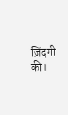ज़िंदगी की।